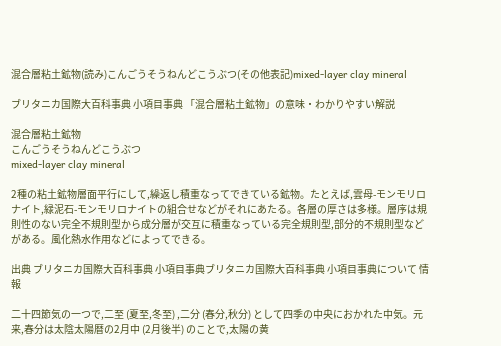混合層粘土鉱物(読み)こんごうそうねんどこうぶつ(その他表記)mixed-layer clay mineral

ブリタニカ国際大百科事典 小項目事典 「混合層粘土鉱物」の意味・わかりやすい解説

混合層粘土鉱物
こんごうそうねんどこうぶつ
mixed-layer clay mineral

2種の粘土鉱物層面平行にして,繰返し積重なってできている鉱物。たとえば,雲母-モンモリロナイト,緑泥石-モンモリロナイトの組合せなどがそれにあたる。各層の厚さは多様。層序は規則性のない完全不規則型から成分層が交互に積重なっている完全規則型,部分的不規則型などがある。風化熱水作用などによってできる。

出典 ブリタニカ国際大百科事典 小項目事典ブリタニカ国際大百科事典 小項目事典について 情報

二十四節気の一つで,二至 (夏至,冬至) ,二分 (春分,秋分) として四季の中央におかれた中気。元来,春分は太陰太陽暦の2月中 (2月後半) のことで,太陽の黄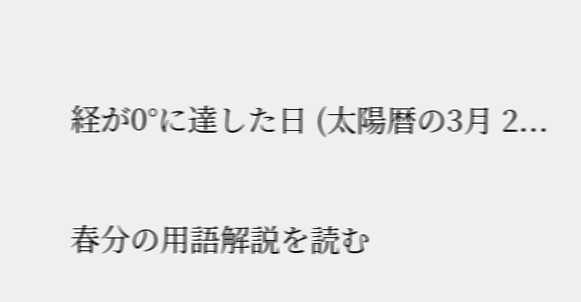経が0°に達した日 (太陽暦の3月 2...

春分の用語解説を読む